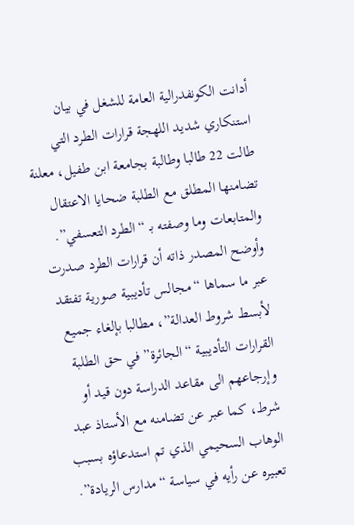أدانت الكونفدرالية العامة للشغل في بيان استنكاري شديد اللهجة قرارات الطرد التي طالت 22 طالبا وطالبة بجامعة ابن طفيل، معلنة تضامنها المطلق مع الطلبة ضحايا الاعتقال والمتابعات وما وصفته بـ “الطرد التعسفي”.
وأوضح المصدر ذاته أن قرارات الطرد صدرت عبر ما سماها “مجالس تأديبية صورية تفتقد لأبسط شروط العدالة”، مطالبا بإلغاء جميع القرارات التأديبية “الجائرة” في حق الطلبة وإرجاعهم الى مقاعد الدراسة دون قيد أو شرط، كما عبر عن تضامنه مع الأستاذ عبد الوهاب السحيمي الذي تم استدعاؤه بسبب تعبيره عن رأيه في سياسة “مدارس الريادة”.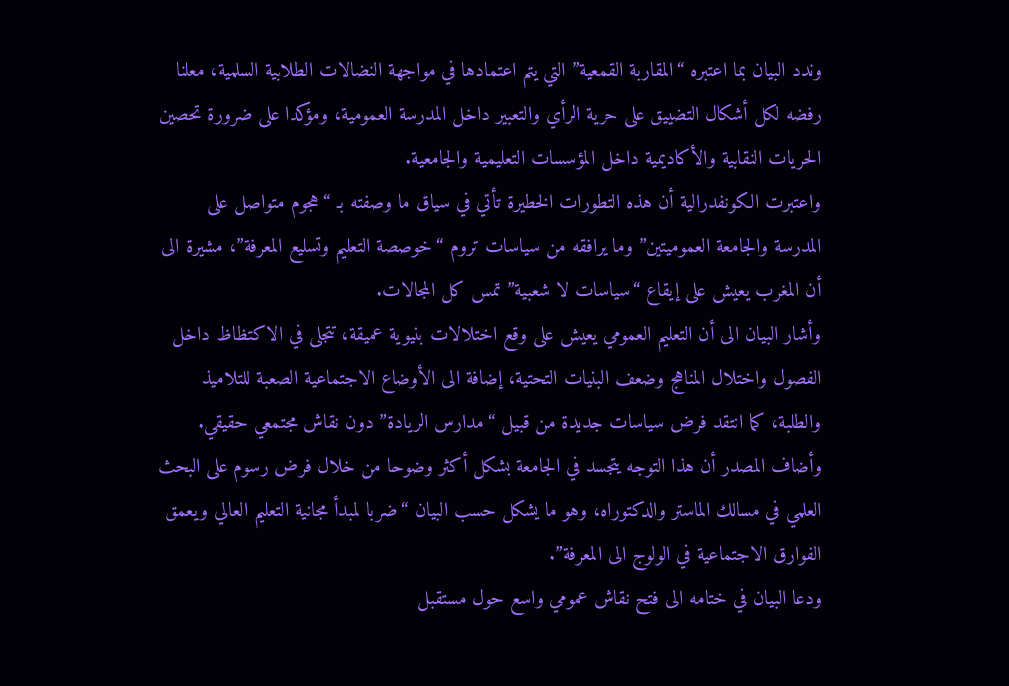وندد البيان بما اعتبره “المقاربة القمعية” التي يتم اعتمادها في مواجهة النضالات الطلابية السلمية، معلنا رفضه لكل أشكال التضييق على حرية الرأي والتعبير داخل المدرسة العمومية، ومؤكدا على ضرورة تحصين الحريات النقابية والأكاديمية داخل المؤسسات التعليمية والجامعية.
واعتبرت الكونفدرالية أن هذه التطورات الخطيرة تأتي في سياق ما وصفته بـ “هجوم متواصل على المدرسة والجامعة العموميتين” وما يرافقه من سياسات تروم “خوصصة التعليم وتسليع المعرفة”، مشيرة الى أن المغرب يعيش على إيقاع “سياسات لا شعبية” تمس كل المجالات.
وأشار البيان الى أن التعليم العمومي يعيش على وقع اختلالات بنيوية عميقة، تتجلى في الاكتظاظ داخل الفصول واختلال المناهج وضعف البنيات التحتية، إضافة الى الأوضاع الاجتماعية الصعبة للتلاميذ والطلبة، كما انتقد فرض سياسات جديدة من قبيل “مدارس الريادة” دون نقاش مجتمعي حقيقي.
وأضاف المصدر أن هذا التوجه يتجسد في الجامعة بشكل أكثر وضوحا من خلال فرض رسوم على البحث العلمي في مسالك الماستر والدكتوراه، وهو ما يشكل حسب البيان “ضربا لمبدأ مجانية التعليم العالي ويعمق الفوارق الاجتماعية في الولوج الى المعرفة”.
ودعا البيان في ختامه الى فتح نقاش عمومي واسع حول مستقبل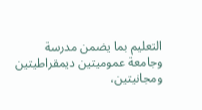التعليم بما يضمن مدرسة وجامعة عموميتين ديمقراطيتين ومجانيتين،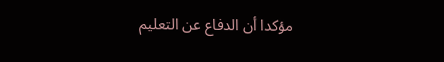مؤكدا أن الدفاع عن التعليم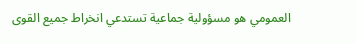العمومي هو مسؤولية جماعية تستدعي انخراط جميع القوى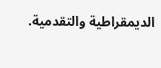الديمقراطية والتقدمية.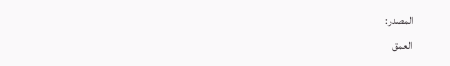المصدر:
العمق